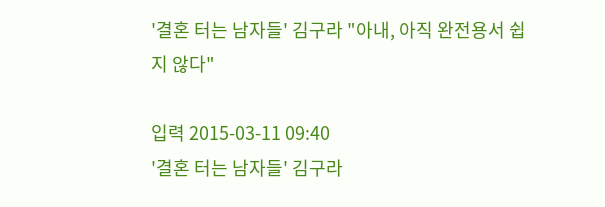'결혼 터는 남자들' 김구라 "아내, 아직 완전용서 쉽지 않다"

입력 2015-03-11 09:40
'결혼 터는 남자들' 김구라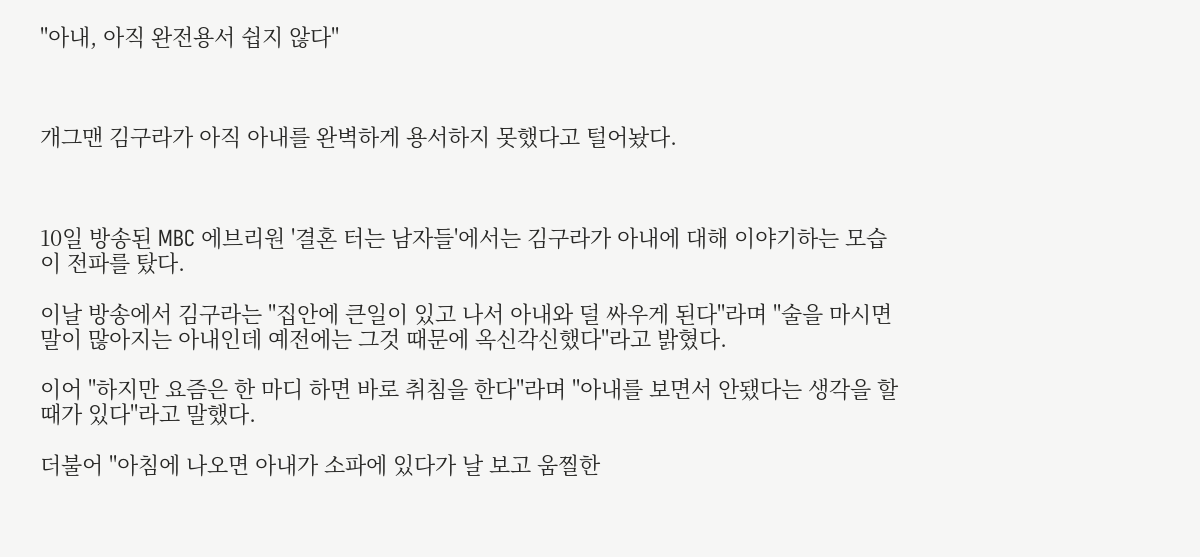"아내, 아직 완전용서 쉽지 않다"



개그맨 김구라가 아직 아내를 완벽하게 용서하지 못했다고 털어놨다.



10일 방송된 MBC 에브리원 '결혼 터는 남자들'에서는 김구라가 아내에 대해 이야기하는 모습이 전파를 탔다.

이날 방송에서 김구라는 "집안에 큰일이 있고 나서 아내와 덜 싸우게 된다"라며 "술을 마시면 말이 많아지는 아내인데 예전에는 그것 때문에 옥신각신했다"라고 밝혔다.

이어 "하지만 요즘은 한 마디 하면 바로 취침을 한다"라며 "아내를 보면서 안됐다는 생각을 할 때가 있다"라고 말했다.

더불어 "아침에 나오면 아내가 소파에 있다가 날 보고 움찔한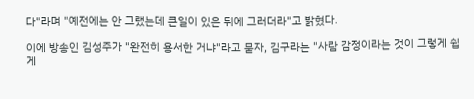다"라며 "예전에는 안 그랬는데 큰일이 있은 뒤에 그러더라"고 밝혔다.

이에 방송인 김성주가 "완전히 용서한 거냐"라고 묻자, 김구라는 "사람 감정이라는 것이 그렇게 쉽게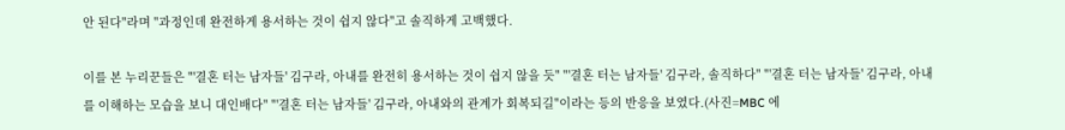안 된다"라며 "과정인데 완전하게 용서하는 것이 쉽지 않다"고 솔직하게 고백했다.

이를 본 누리꾼들은 "'결혼 터는 남자들' 김구라, 아내를 완전히 용서하는 것이 쉽지 않을 듯" "'결혼 터는 남자들' 김구라, 솔직하다" "'결혼 터는 남자들' 김구라, 아내를 이해하는 모습을 보니 대인배다" "'결혼 터는 남자들' 김구라, 아내와의 관계가 회복되길"이라는 등의 반응을 보였다.(사진=MBC 에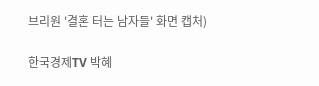브리원 '결혼 터는 남자들' 화면 캡처)

한국경제TV 박혜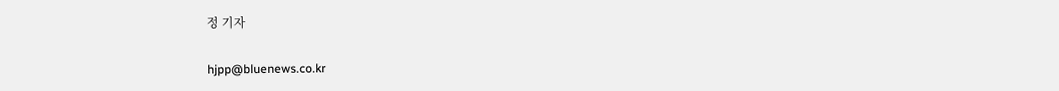정 기자

hjpp@bluenews.co.kr